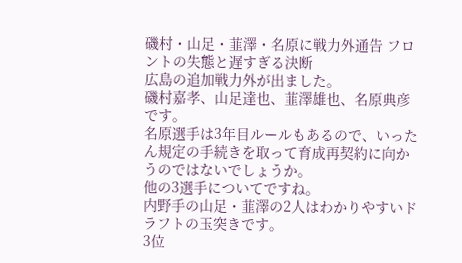磯村・山足・韮澤・名原に戦力外通告 フロントの失態と遅すぎる決断
広島の追加戦力外が出ました。
磯村嘉孝、山足達也、韮澤雄也、名原典彦です。
名原選手は3年目ルールもあるので、いったん規定の手続きを取って育成再契約に向かうのではないでしょうか。
他の3選手についてですね。
内野手の山足・韮澤の2人はわかりやすいドラフトの玉突きです。
3位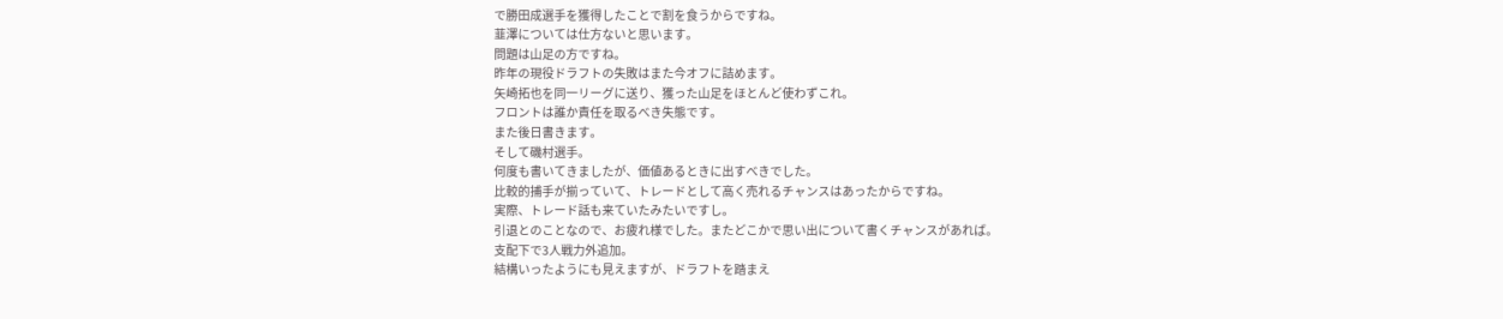で勝田成選手を獲得したことで割を食うからですね。
韮澤については仕方ないと思います。
問題は山足の方ですね。
昨年の現役ドラフトの失敗はまた今オフに詰めます。
矢崎拓也を同一リーグに送り、獲った山足をほとんど使わずこれ。
フロントは誰か責任を取るべき失態です。
また後日書きます。
そして磯村選手。
何度も書いてきましたが、価値あるときに出すべきでした。
比較的捕手が揃っていて、トレードとして高く売れるチャンスはあったからですね。
実際、トレード話も来ていたみたいですし。
引退とのことなので、お疲れ様でした。またどこかで思い出について書くチャンスがあれば。
支配下で3人戦力外追加。
結構いったようにも見えますが、ドラフトを踏まえ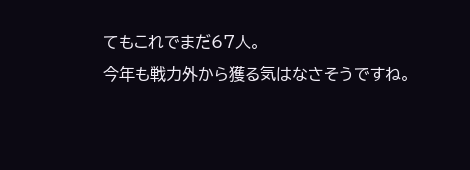てもこれでまだ67人。
今年も戦力外から獲る気はなさそうですね。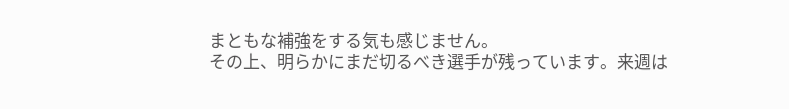まともな補強をする気も感じません。
その上、明らかにまだ切るべき選手が残っています。来週は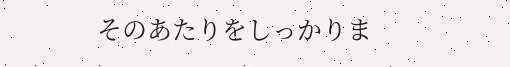そのあたりをしっかりま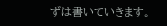ずは書いていきます。